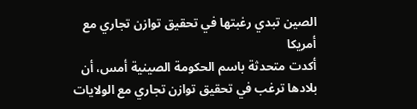الصين تبدي رغبتها في تحقيق توازن تجاري مع أمريكا
أكدت متحدثة باسم الحكومة الصينية أمس، أن بلادها ترغب في تحقيق توازن تجاري مع الولايات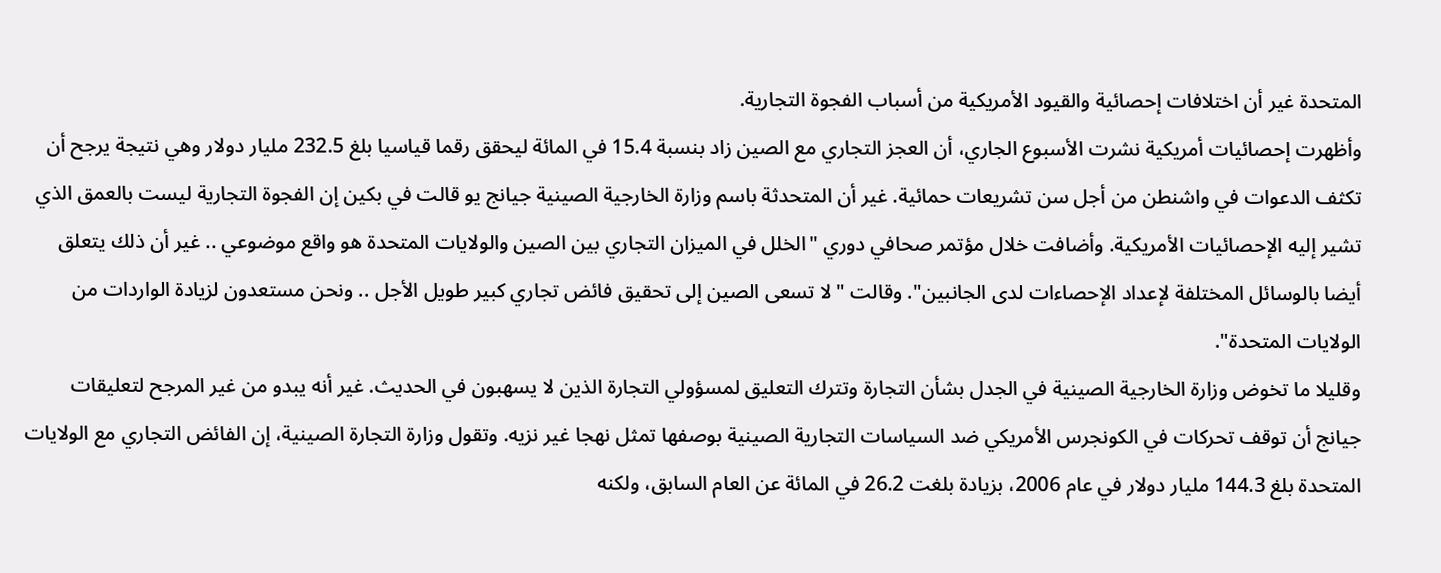المتحدة غير أن اختلافات إحصائية والقيود الأمريكية من أسباب الفجوة التجارية.
وأظهرت إحصائيات أمريكية نشرت الأسبوع الجاري، أن العجز التجاري مع الصين زاد بنسبة 15.4 في المائة ليحقق رقما قياسيا بلغ 232.5 مليار دولار وهي نتيجة يرجح أن تكثف الدعوات في واشنطن من أجل سن تشريعات حمائية. غير أن المتحدثة باسم وزارة الخارجية الصينية جيانج يو قالت في بكين إن الفجوة التجارية ليست بالعمق الذي تشير إليه الإحصائيات الأمريكية. وأضافت خلال مؤتمر صحافي دوري "الخلل في الميزان التجاري بين الصين والولايات المتحدة هو واقع موضوعي .. غير أن ذلك يتعلق أيضا بالوسائل المختلفة لإعداد الإحصاءات لدى الجانبين". وقالت "لا تسعى الصين إلى تحقيق فائض تجاري كبير طويل الأجل .. ونحن مستعدون لزيادة الواردات من الولايات المتحدة".
وقليلا ما تخوض وزارة الخارجية الصينية في الجدل بشأن التجارة وتترك التعليق لمسؤولي التجارة الذين لا يسهبون في الحديث. غير أنه يبدو من غير المرجح لتعليقات جيانج أن توقف تحركات في الكونجرس الأمريكي ضد السياسات التجارية الصينية بوصفها تمثل نهجا غير نزيه. وتقول وزارة التجارة الصينية، إن الفائض التجاري مع الولايات المتحدة بلغ 144.3 مليار دولار في عام 2006، بزيادة بلغت 26.2 في المائة عن العام السابق، ولكنه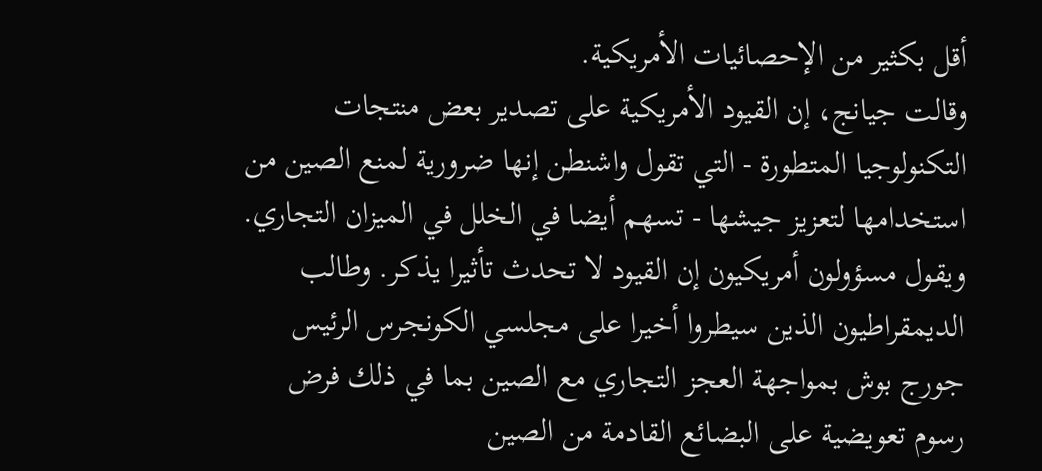أقل بكثير من الإحصائيات الأمريكية.
وقالت جيانج، إن القيود الأمريكية على تصدير بعض منتجات التكنولوجيا المتطورة - التي تقول واشنطن إنها ضرورية لمنع الصين من استخدامها لتعزيز جيشها - تسهم أيضا في الخلل في الميزان التجاري. ويقول مسؤولون أمريكيون إن القيود لا تحدث تأثيرا يذكر. وطالب الديمقراطيون الذين سيطروا أخيرا على مجلسي الكونجرس الرئيس جورج بوش بمواجهة العجز التجاري مع الصين بما في ذلك فرض رسوم تعويضية على البضائع القادمة من الصين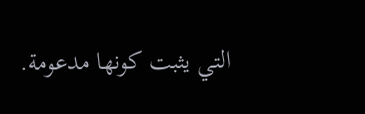التي يثبت كونها مدعومة.